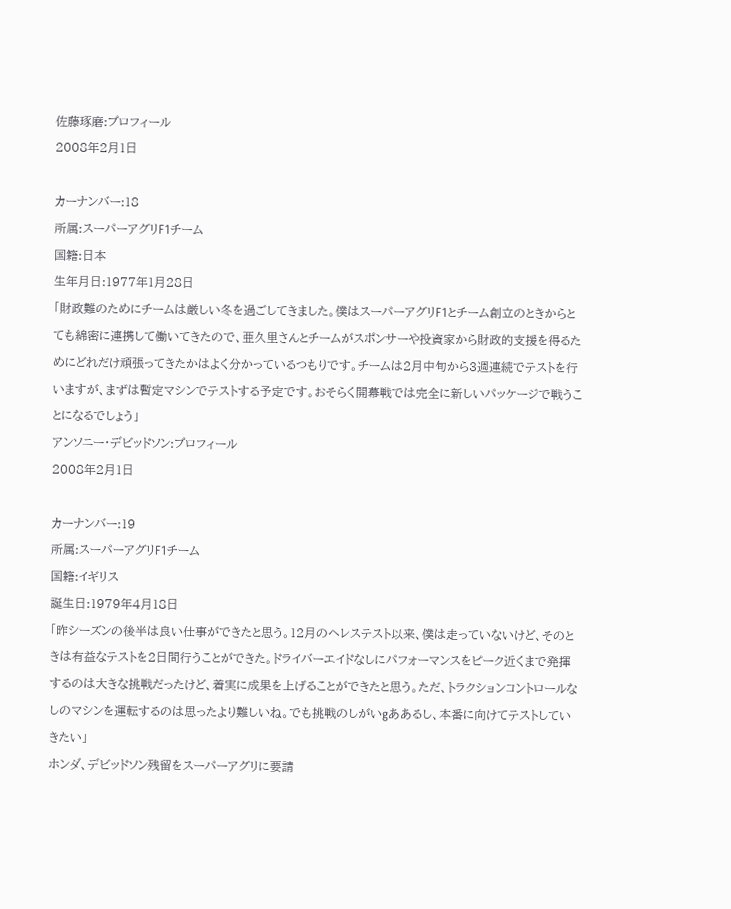佐藤琢磨:プロフィール
2008年2月1日

カーナンバー:18
所属:スーパーアグリF1チーム
国籍:日本
生年月日:1977年1月28日
「財政難のためにチームは厳しい冬を過ごしてきました。僕はスーパーアグリF1とチーム創立のときからとても綿密に連携して働いてきたので、亜久里さんとチームがスポンサーや投資家から財政的支援を得るためにどれだけ頑張ってきたかはよく分かっているつもりです。チームは2月中旬から3週連続でテストを行いますが、まずは暫定マシンでテストする予定です。おそらく開幕戦では完全に新しいパッケージで戦うことになるでしょう」
アンソニー・デビッドソン:プロフィール
2008年2月1日

カーナンバー:19
所属:スーパーアグリF1チーム
国籍:イギリス
誕生日:1979年4月18日
「昨シーズンの後半は良い仕事ができたと思う。12月のヘレステスト以来、僕は走っていないけど、そのときは有益なテストを2日間行うことができた。ドライバーエイドなしにパフォーマンスをピーク近くまで発揮するのは大きな挑戦だったけど、着実に成果を上げることができたと思う。ただ、トラクションコントロールなしのマシンを運転するのは思ったより難しいね。でも挑戦のしがいgああるし、本番に向けてテストしていきたい」
ホンダ、デビッドソン残留をスーパーアグリに要請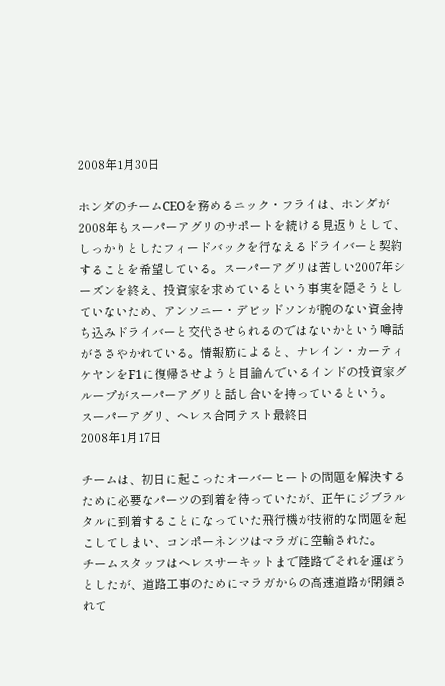2008年1月30日

ホンダのチームCEOを務めるニック・フライは、ホンダが2008年もスーパーアグリのサポートを続ける見返りとして、しっかりとしたフィードバックを行なえるドライバーと契約することを希望している。スーパーアグリは苦しい2007年シーズンを終え、投資家を求めているという事実を隠そうとしていないため、アンソニー・デビッドソンが腕のない資金持ち込みドライバーと交代させられるのではないかという噂話がささやかれている。情報筋によると、ナレイン・カーティケヤンをF1に復帰させようと目論んでいるインドの投資家グループがスーパーアグリと話し合いを持っているという。
スーパーアグリ、ヘレス合同テスト最終日
2008年1月17日

チームは、初日に起こったオーバーヒートの問題を解決するために必要なパーツの到着を待っていたが、正午にジブラルタルに到着することになっていた飛行機が技術的な問題を起こしてしまい、コンポーネンツはマラガに空輸された。
チームスタッフはヘレスサーキットまで陸路でそれを運ぼうとしたが、道路工事のためにマラガからの高速道路が閉鎖されて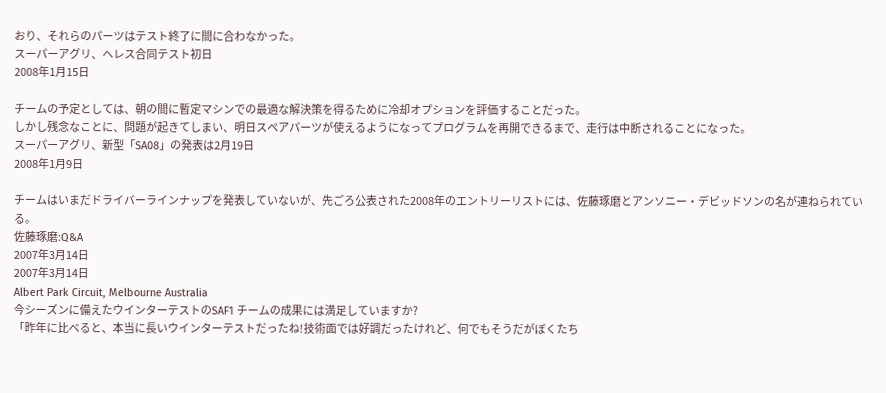おり、それらのパーツはテスト終了に間に合わなかった。
スーパーアグリ、ヘレス合同テスト初日
2008年1月15日

チームの予定としては、朝の間に暫定マシンでの最適な解決策を得るために冷却オプションを評価することだった。
しかし残念なことに、問題が起きてしまい、明日スペアパーツが使えるようになってプログラムを再開できるまで、走行は中断されることになった。
スーパーアグリ、新型「SA08」の発表は2月19日
2008年1月9日

チームはいまだドライバーラインナップを発表していないが、先ごろ公表された2008年のエントリーリストには、佐藤琢磨とアンソニー・デビッドソンの名が連ねられている。
佐藤琢磨:Q&A
2007年3月14日
2007年3月14日
Albert Park Circuit, Melbourne Australia
今シーズンに備えたウインターテストのSAF1 チームの成果には満足していますか?
「昨年に比べると、本当に長いウインターテストだったね!技術面では好調だったけれど、何でもそうだがぼくたち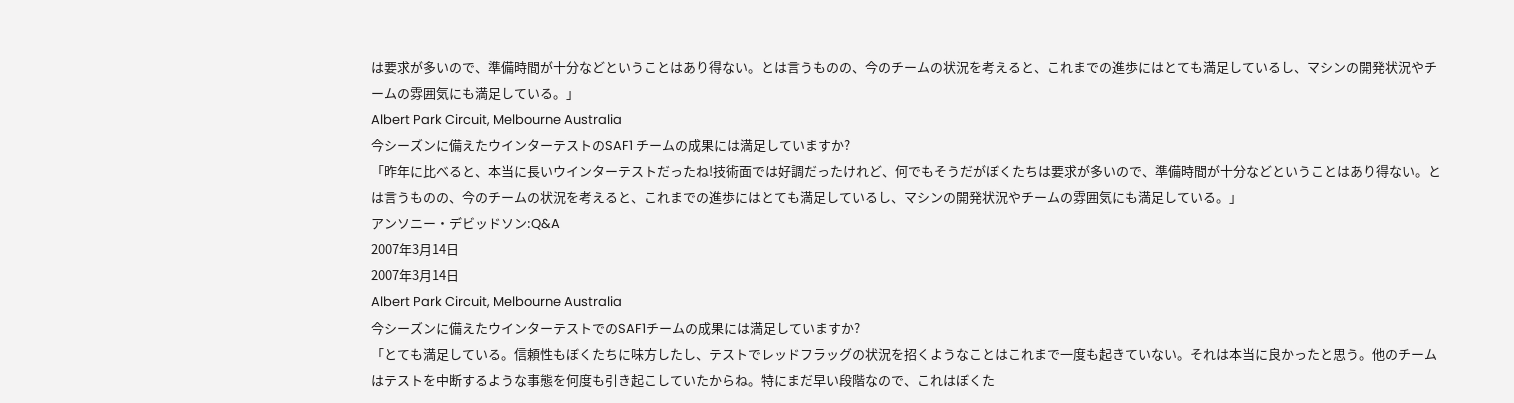は要求が多いので、準備時間が十分などということはあり得ない。とは言うものの、今のチームの状況を考えると、これまでの進歩にはとても満足しているし、マシンの開発状況やチームの雰囲気にも満足している。」
Albert Park Circuit, Melbourne Australia
今シーズンに備えたウインターテストのSAF1 チームの成果には満足していますか?
「昨年に比べると、本当に長いウインターテストだったね!技術面では好調だったけれど、何でもそうだがぼくたちは要求が多いので、準備時間が十分などということはあり得ない。とは言うものの、今のチームの状況を考えると、これまでの進歩にはとても満足しているし、マシンの開発状況やチームの雰囲気にも満足している。」
アンソニー・デビッドソン:Q&A
2007年3月14日
2007年3月14日
Albert Park Circuit, Melbourne Australia
今シーズンに備えたウインターテストでのSAF1チームの成果には満足していますか?
「とても満足している。信頼性もぼくたちに味方したし、テストでレッドフラッグの状況を招くようなことはこれまで一度も起きていない。それは本当に良かったと思う。他のチームはテストを中断するような事態を何度も引き起こしていたからね。特にまだ早い段階なので、これはぼくた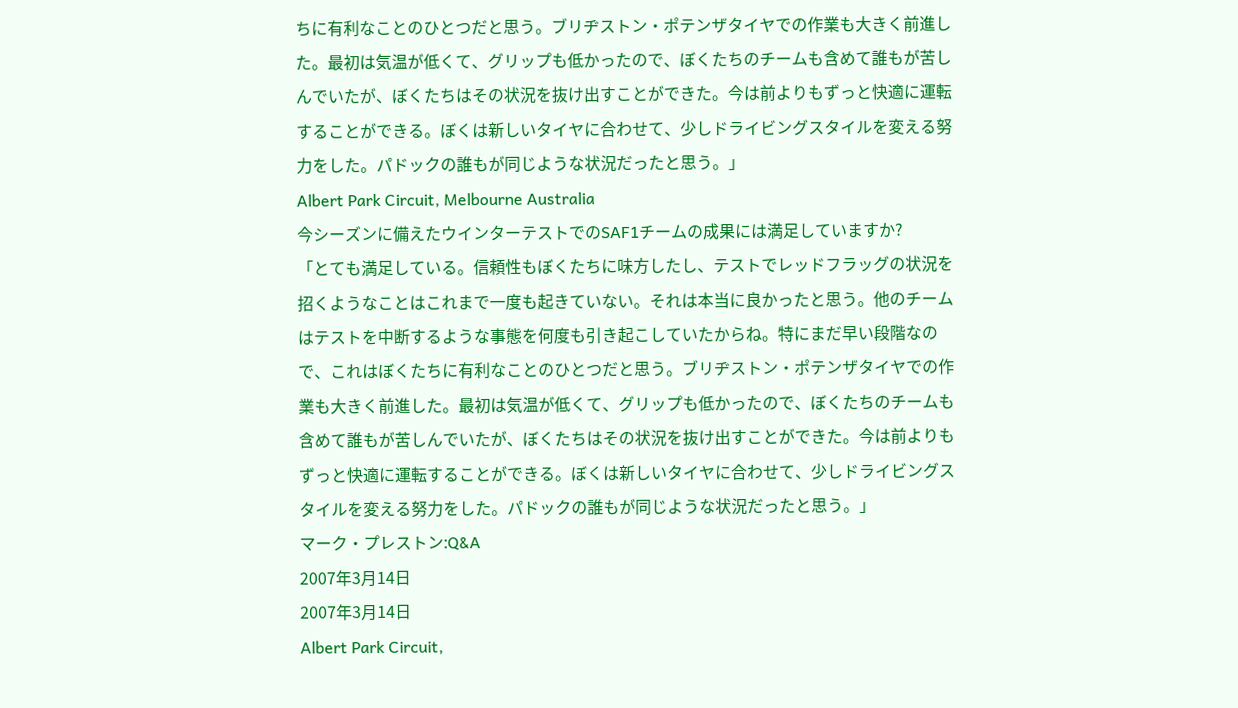ちに有利なことのひとつだと思う。ブリヂストン・ポテンザタイヤでの作業も大きく前進した。最初は気温が低くて、グリップも低かったので、ぼくたちのチームも含めて誰もが苦しんでいたが、ぼくたちはその状況を抜け出すことができた。今は前よりもずっと快適に運転することができる。ぼくは新しいタイヤに合わせて、少しドライビングスタイルを変える努力をした。パドックの誰もが同じような状況だったと思う。」
Albert Park Circuit, Melbourne Australia
今シーズンに備えたウインターテストでのSAF1チームの成果には満足していますか?
「とても満足している。信頼性もぼくたちに味方したし、テストでレッドフラッグの状況を招くようなことはこれまで一度も起きていない。それは本当に良かったと思う。他のチームはテストを中断するような事態を何度も引き起こしていたからね。特にまだ早い段階なので、これはぼくたちに有利なことのひとつだと思う。ブリヂストン・ポテンザタイヤでの作業も大きく前進した。最初は気温が低くて、グリップも低かったので、ぼくたちのチームも含めて誰もが苦しんでいたが、ぼくたちはその状況を抜け出すことができた。今は前よりもずっと快適に運転することができる。ぼくは新しいタイヤに合わせて、少しドライビングスタイルを変える努力をした。パドックの誰もが同じような状況だったと思う。」
マーク・プレストン:Q&A
2007年3月14日
2007年3月14日
Albert Park Circuit,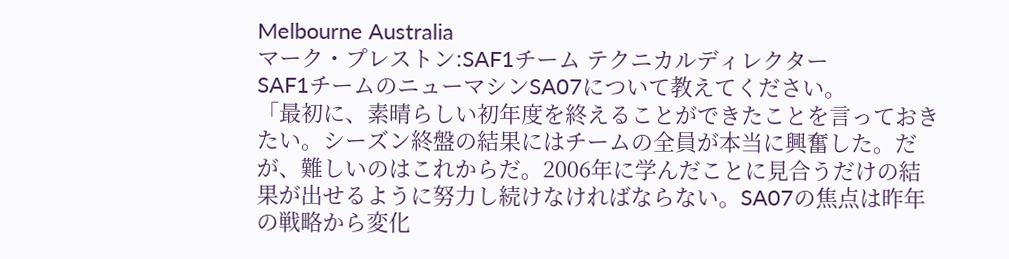Melbourne Australia
マーク・プレストン:SAF1チーム テクニカルディレクター
SAF1チームのニューマシンSA07について教えてください。
「最初に、素晴らしい初年度を終えることができたことを言っておきたい。シーズン終盤の結果にはチームの全員が本当に興奮した。だが、難しいのはこれからだ。2006年に学んだことに見合うだけの結果が出せるように努力し続けなければならない。SA07の焦点は昨年の戦略から変化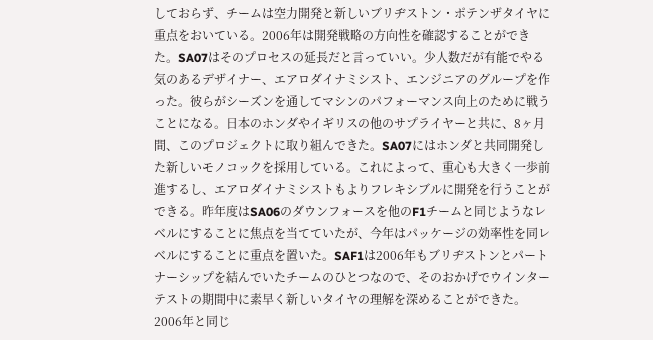しておらず、チームは空力開発と新しいブリヂストン・ポテンザタイヤに重点をおいている。2006年は開発戦略の方向性を確認することができた。SA07はそのプロセスの延長だと言っていい。少人数だが有能でやる気のあるデザイナー、エアロダイナミシスト、エンジニアのグループを作った。彼らがシーズンを通してマシンのパフォーマンス向上のために戦うことになる。日本のホンダやイギリスの他のサプライヤーと共に、8ヶ月間、このプロジェクトに取り組んできた。SA07にはホンダと共同開発した新しいモノコックを採用している。これによって、重心も大きく一歩前進するし、エアロダイナミシストもよりフレキシブルに開発を行うことができる。昨年度はSA06のダウンフォースを他のF1チームと同じようなレベルにすることに焦点を当てていたが、今年はパッケージの効率性を同レベルにすることに重点を置いた。SAF1は2006年もブリヂストンとパートナーシップを結んでいたチームのひとつなので、そのおかげでウインターテストの期間中に素早く新しいタイヤの理解を深めることができた。2006年と同じ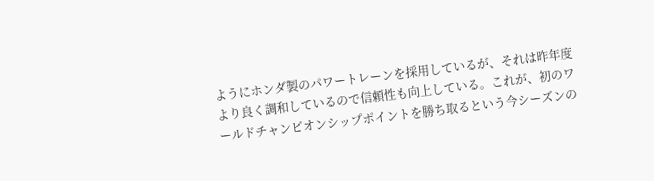ようにホンダ製のパワートレーンを採用しているが、それは昨年度より良く調和しているので信頼性も向上している。これが、初のワールドチャンピオンシップポイントを勝ち取るという今シーズンの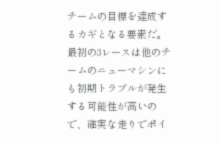チームの目標を達成するカギとなる要素だ。最初の3レースは他のチームのニューマシンにも初期トラブルが発生する可能性が高いので、確実な走りでポイ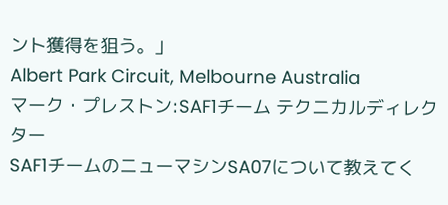ント獲得を狙う。」
Albert Park Circuit, Melbourne Australia
マーク・プレストン:SAF1チーム テクニカルディレクター
SAF1チームのニューマシンSA07について教えてく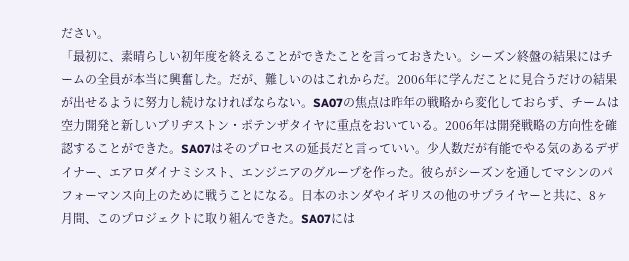ださい。
「最初に、素晴らしい初年度を終えることができたことを言っておきたい。シーズン終盤の結果にはチームの全員が本当に興奮した。だが、難しいのはこれからだ。2006年に学んだことに見合うだけの結果が出せるように努力し続けなければならない。SA07の焦点は昨年の戦略から変化しておらず、チームは空力開発と新しいブリヂストン・ポテンザタイヤに重点をおいている。2006年は開発戦略の方向性を確認することができた。SA07はそのプロセスの延長だと言っていい。少人数だが有能でやる気のあるデザイナー、エアロダイナミシスト、エンジニアのグループを作った。彼らがシーズンを通してマシンのパフォーマンス向上のために戦うことになる。日本のホンダやイギリスの他のサプライヤーと共に、8ヶ月間、このプロジェクトに取り組んできた。SA07には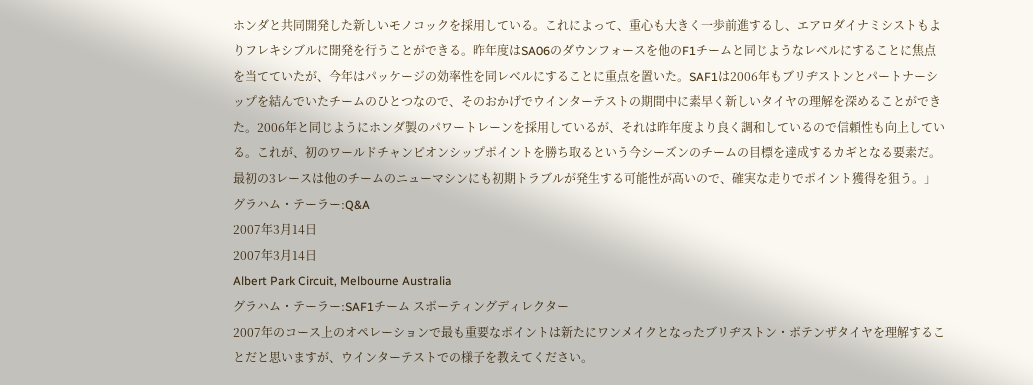ホンダと共同開発した新しいモノコックを採用している。これによって、重心も大きく一歩前進するし、エアロダイナミシストもよりフレキシブルに開発を行うことができる。昨年度はSA06のダウンフォースを他のF1チームと同じようなレベルにすることに焦点を当てていたが、今年はパッケージの効率性を同レベルにすることに重点を置いた。SAF1は2006年もブリヂストンとパートナーシップを結んでいたチームのひとつなので、そのおかげでウインターテストの期間中に素早く新しいタイヤの理解を深めることができた。2006年と同じようにホンダ製のパワートレーンを採用しているが、それは昨年度より良く調和しているので信頼性も向上している。これが、初のワールドチャンピオンシップポイントを勝ち取るという今シーズンのチームの目標を達成するカギとなる要素だ。最初の3レースは他のチームのニューマシンにも初期トラブルが発生する可能性が高いので、確実な走りでポイント獲得を狙う。」
グラハム・テーラー:Q&A
2007年3月14日
2007年3月14日
Albert Park Circuit, Melbourne Australia
グラハム・テーラー:SAF1チーム スポーティングディレクター
2007年のコース上のオペレーションで最も重要なポイントは新たにワンメイクとなったブリヂストン・ポテンザタイヤを理解することだと思いますが、ウインターテストでの様子を教えてください。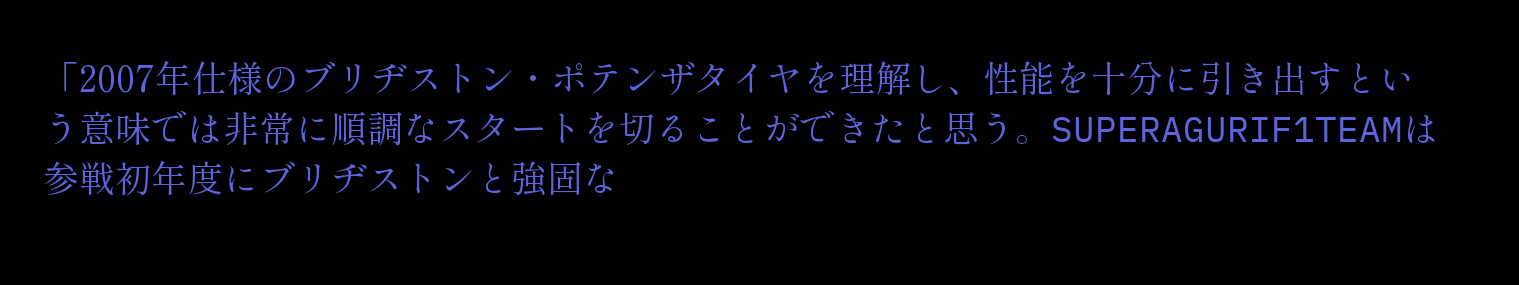「2007年仕様のブリヂストン・ポテンザタイヤを理解し、性能を十分に引き出すという意味では非常に順調なスタートを切ることができたと思う。SUPERAGURIF1TEAMは参戦初年度にブリヂストンと強固な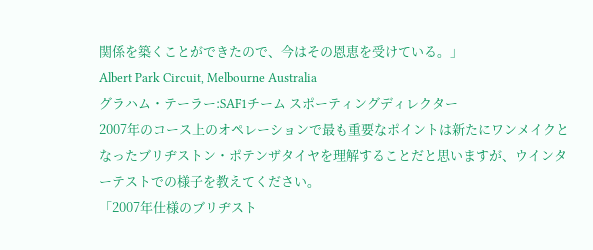関係を築くことができたので、今はその恩恵を受けている。」
Albert Park Circuit, Melbourne Australia
グラハム・テーラー:SAF1チーム スポーティングディレクター
2007年のコース上のオペレーションで最も重要なポイントは新たにワンメイクとなったブリヂストン・ポテンザタイヤを理解することだと思いますが、ウインターテストでの様子を教えてください。
「2007年仕様のブリヂスト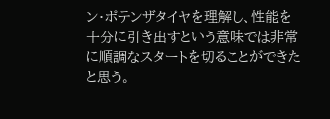ン・ポテンザタイヤを理解し、性能を十分に引き出すという意味では非常に順調なスタートを切ることができたと思う。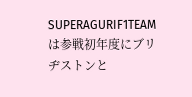SUPERAGURIF1TEAMは参戦初年度にブリヂストンと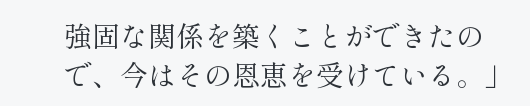強固な関係を築くことができたので、今はその恩恵を受けている。」